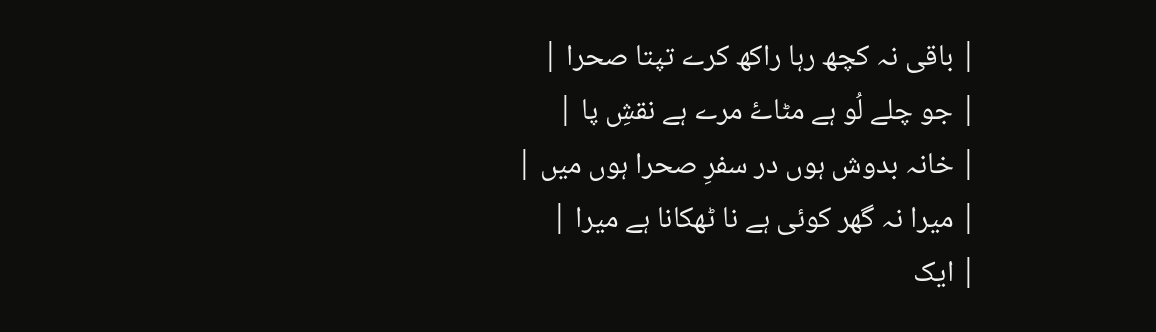| باقی نہ کچھ رہا راکھ کرے تپتا صحرا |
| جو چلے لُو ہے مٹاۓ مرے ہے نقشِ پا |
| خانہ بدوش ہوں در سفرِ صحرا ہوں میں |
| میرا نہ گھر کوئی ہے نا ٹھکانا ہے میرا |
| ایک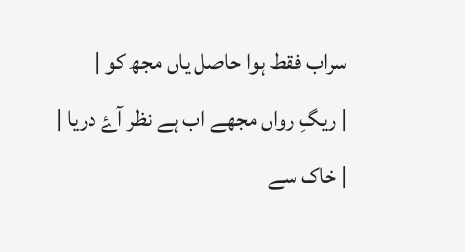سراب فقط ہوا حاصل یاں مجھ کو |
| ریگِ رواں مجھے اب ہے نظر آۓ دریا |
| خاک سے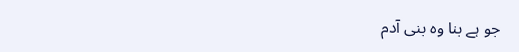جو ہے بنا وہ بنی آدم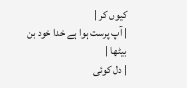کیوں کر |
| آپ پرست ہوا ہے خدا خود بن بیٹھا |
| دل کوئی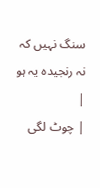سنگ نہیں کہ نہ رنجیدہ یہ ہو |
| چوٹ لگی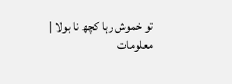تو خموش رہا کچھ نا بولا |
معلومات